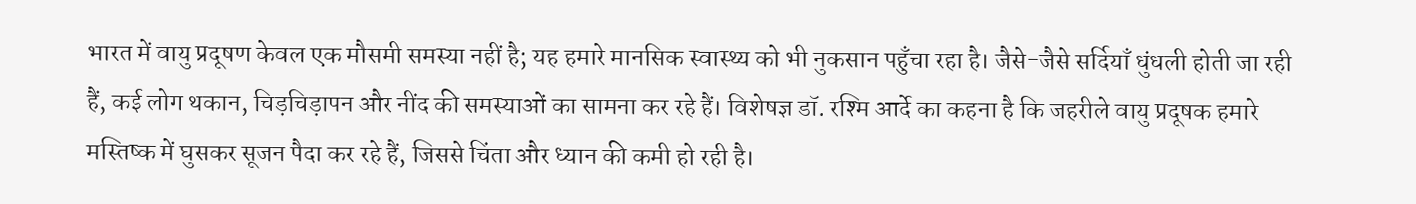भारत में वायु प्रदूषण केवल एक मौसमी समस्या नहीं है; यह हमारे मानसिक स्वास्थ्य को भी नुकसान पहुँचा रहा है। जैसे-जैसे सर्दियाँ धुंधली होती जा रही हैं, कई लोग थकान, चिड़चिड़ापन और नींद की समस्याओं का सामना कर रहे हैं। विशेषज्ञ डॉ. रश्मि आर्दे का कहना है कि जहरीले वायु प्रदूषक हमारे मस्तिष्क में घुसकर सूजन पैदा कर रहे हैं, जिससे चिंता और ध्यान की कमी हो रही है।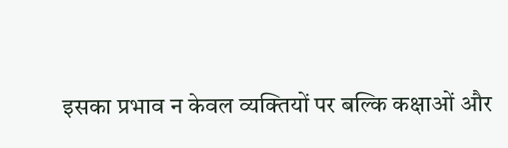इसका प्रभाव न केवल व्यक्तियों पर बल्कि कक्षाओं और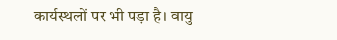कार्यस्थलों पर भी पड़ा है। वायु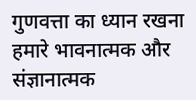गुणवत्ता का ध्यान रखना हमारे भावनात्मक और संज्ञानात्मक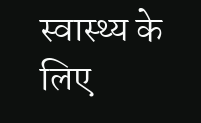स्वास्थ्य के लिए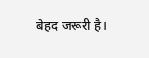बेहद जरूरी है।